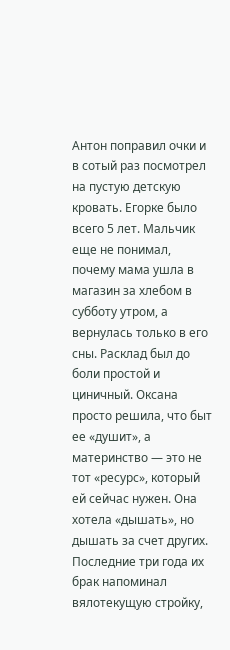Антон поправил очки и в сотый раз посмотрел на пустую детскую кровать. Егорке было всего 5 лет. Мальчик еще не понимал, почему мама ушла в магазин за хлебом в субботу утром, а вернулась только в его сны. Расклад был до боли простой и циничный. Оксана просто решила, что быт ее «душит», а материнство — это не тот «ресурс», который ей сейчас нужен. Она хотела «дышать», но дышать за счет других. Последние три года их брак напоминал вялотекущую стройку,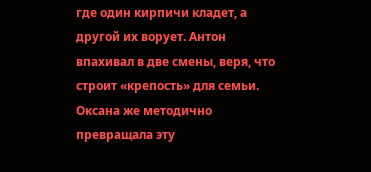где один кирпичи кладет, а другой их ворует. Антон впахивал в две смены, веря, что строит «крепость» для семьи. Оксана же методично превращала эту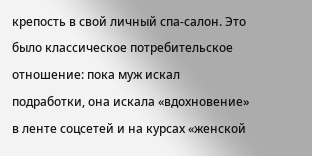крепость в свой личный спа-салон. Это было классическое потребительское отношение: пока муж искал подработки, она искала «вдохновение» в ленте соцсетей и на курсах «женской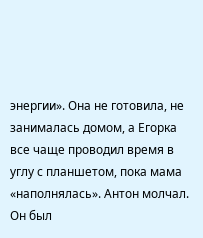энергии». Она не готовила, не занималась домом, а Егорка все чаще проводил время в углу с планшетом, пока мама «наполнялась». Антон молчал. Он был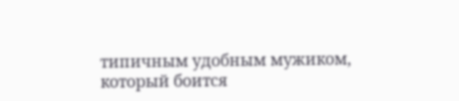типичным удобным мужиком, который боится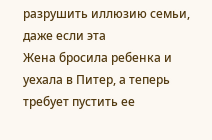разрушить иллюзию семьи, даже если эта
Жена бросила ребенка и уехала в Питер, а теперь требует пустить ее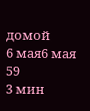домой
6 мая6 мая
59
3 мин